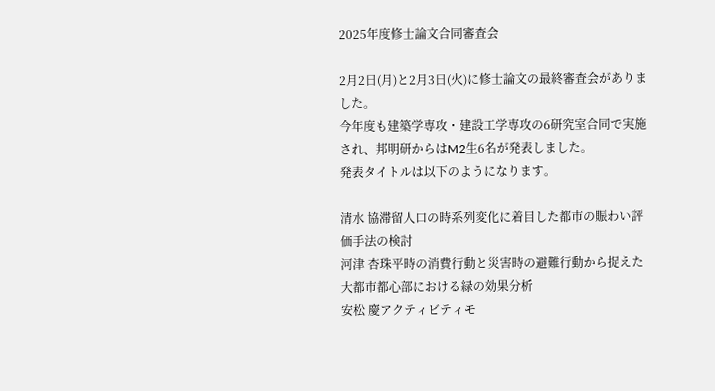2025年度修士論文合同審査会

2月2日(月)と2月3日(火)に修士論文の最終審査会がありました。
今年度も建築学専攻・建設工学専攻の6研究室合同で実施され、邦明研からはM2生6名が発表しました。
発表タイトルは以下のようになります。

清水 協滞留人口の時系列変化に着目した都市の賑わい評価手法の検討
河津 杏珠平時の消費行動と災害時の避難行動から捉えた大都市都心部における緑の効果分析
安松 慶アクティビティモ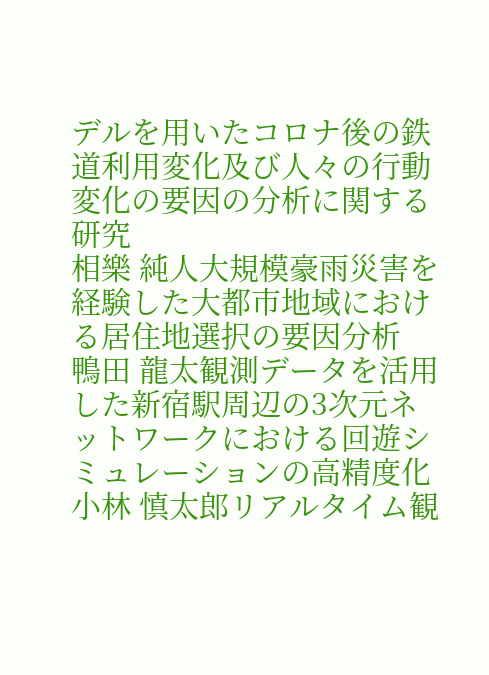デルを用いたコロナ後の鉄道利用変化及び人々の行動変化の要因の分析に関する研究
相樂 純人大規模豪雨災害を経験した大都市地域における居住地選択の要因分析
鴨田 龍太観測データを活用した新宿駅周辺の3次元ネットワークにおける回遊シミュレーションの高精度化
小林 慎太郎リアルタイム観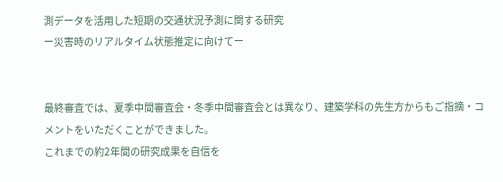測データを活用した短期の交通状況予測に関する研究
ー災害時のリアルタイム状態推定に向けてー


最終審査では、夏季中間審査会・冬季中間審査会とは異なり、建築学科の先生方からもご指摘・コメントをいただくことができました。
これまでの約2年間の研究成果を自信を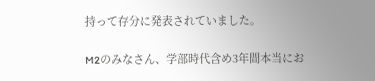持って存分に発表されていました。

M2のみなさん、学部時代含め3年間本当にお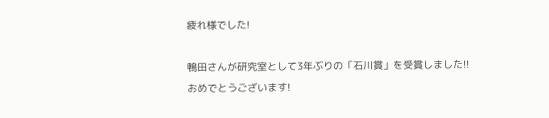疲れ様でした!

鴨田さんが研究室として3年ぶりの「石川賞」を受賞しました!!
おめでとうございます!